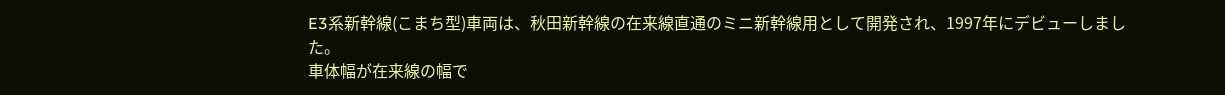E3系新幹線(こまち型)車両は、秋田新幹線の在来線直通のミニ新幹線用として開発され、1997年にデビューしました。
車体幅が在来線の幅で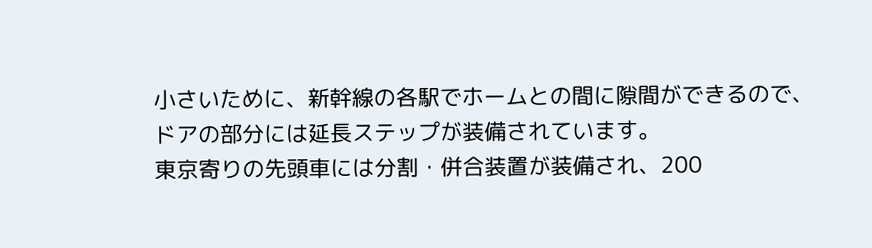小さいために、新幹線の各駅でホームとの間に隙間ができるので、ドアの部分には延長ステップが装備されています。
東京寄りの先頭車には分割・併合装置が装備され、200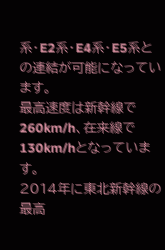系・E2系・E4系・E5系との連結が可能になっています。
最高速度は新幹線で260km/h、在来線で130km/hとなっています。
2014年に東北新幹線の最高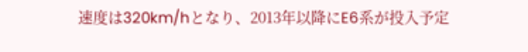速度は320km/hとなり、2013年以降にE6系が投入予定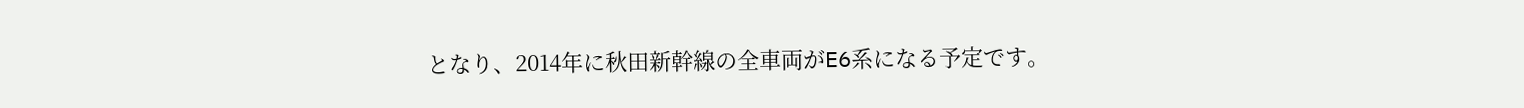となり、2014年に秋田新幹線の全車両がE6系になる予定です。